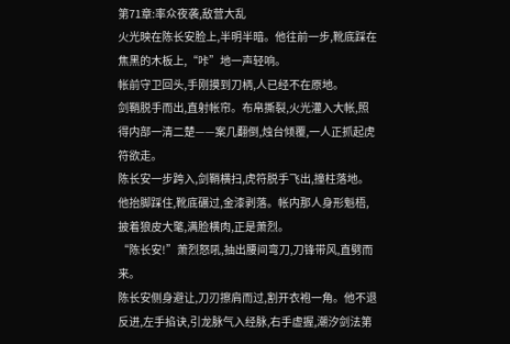第71章:率众夜袭,敌营大乱
火光映在陈长安脸上,半明半暗。他往前一步,靴底踩在焦黑的木板上,“咔”地一声轻响。
帐前守卫回头,手刚摸到刀柄,人已经不在原地。
剑鞘脱手而出,直射帐帘。布帛撕裂,火光灌入大帐,照得内部一清二楚——案几翻倒,烛台倾覆,一人正抓起虎符欲走。
陈长安一步跨入,剑鞘横扫,虎符脱手飞出,撞柱落地。他抬脚踩住,靴底碾过,金漆剥落。帐内那人身形魁梧,披着狼皮大氅,满脸横肉,正是萧烈。
“陈长安!”萧烈怒吼,抽出腰间弯刀,刀锋带风,直劈而来。
陈长安侧身避让,刀刃擦肩而过,割开衣袍一角。他不退反进,左手掐诀,引龙脉气入经脉,右手虚握,潮汐剑法第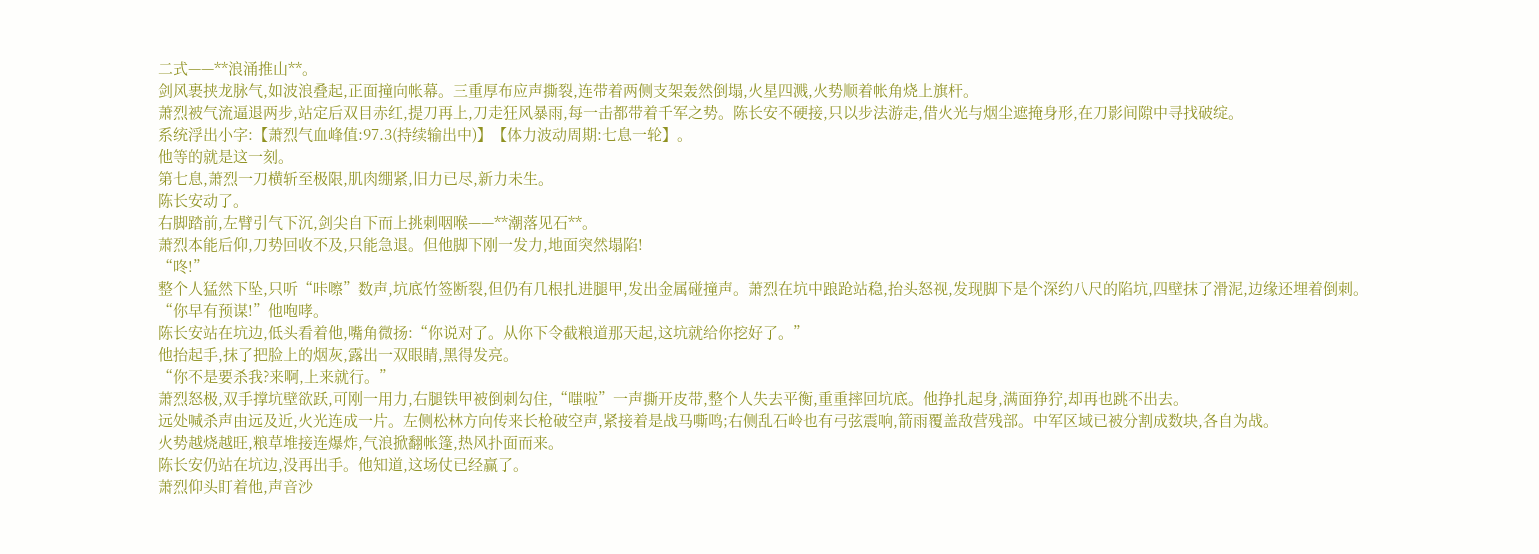二式——**浪涌推山**。
剑风裹挟龙脉气,如波浪叠起,正面撞向帐幕。三重厚布应声撕裂,连带着两侧支架轰然倒塌,火星四溅,火势顺着帐角烧上旗杆。
萧烈被气流逼退两步,站定后双目赤红,提刀再上,刀走狂风暴雨,每一击都带着千军之势。陈长安不硬接,只以步法游走,借火光与烟尘遮掩身形,在刀影间隙中寻找破绽。
系统浮出小字:【萧烈气血峰值:97.3(持续输出中)】【体力波动周期:七息一轮】。
他等的就是这一刻。
第七息,萧烈一刀横斩至极限,肌肉绷紧,旧力已尽,新力未生。
陈长安动了。
右脚踏前,左臂引气下沉,剑尖自下而上挑刺咽喉——**潮落见石**。
萧烈本能后仰,刀势回收不及,只能急退。但他脚下刚一发力,地面突然塌陷!
“咚!”
整个人猛然下坠,只听“咔嚓”数声,坑底竹签断裂,但仍有几根扎进腿甲,发出金属碰撞声。萧烈在坑中踉跄站稳,抬头怒视,发现脚下是个深约八尺的陷坑,四壁抹了滑泥,边缘还埋着倒刺。
“你早有预谋!”他咆哮。
陈长安站在坑边,低头看着他,嘴角微扬:“你说对了。从你下令截粮道那天起,这坑就给你挖好了。”
他抬起手,抹了把脸上的烟灰,露出一双眼睛,黑得发亮。
“你不是要杀我?来啊,上来就行。”
萧烈怒极,双手撑坑壁欲跃,可刚一用力,右腿铁甲被倒刺勾住,“嗤啦”一声撕开皮带,整个人失去平衡,重重摔回坑底。他挣扎起身,满面狰狞,却再也跳不出去。
远处喊杀声由远及近,火光连成一片。左侧松林方向传来长枪破空声,紧接着是战马嘶鸣;右侧乱石岭也有弓弦震响,箭雨覆盖敌营残部。中军区域已被分割成数块,各自为战。
火势越烧越旺,粮草堆接连爆炸,气浪掀翻帐篷,热风扑面而来。
陈长安仍站在坑边,没再出手。他知道,这场仗已经赢了。
萧烈仰头盯着他,声音沙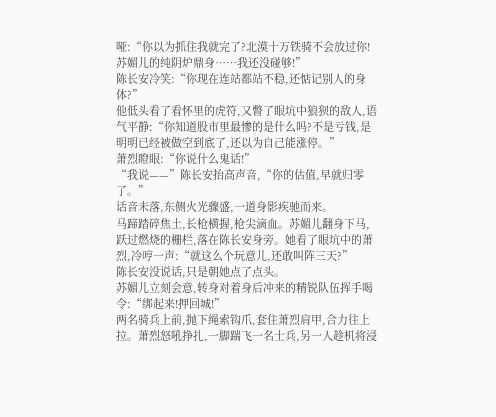哑:“你以为抓住我就完了?北漠十万铁骑不会放过你!苏媚儿的纯阴炉鼎身……我还没碰够!”
陈长安冷笑:“你现在连站都站不稳,还惦记别人的身体?”
他低头看了看怀里的虎符,又瞥了眼坑中狼狈的敌人,语气平静:“你知道股市里最惨的是什么吗?不是亏钱,是明明已经被做空到底了,还以为自己能涨停。”
萧烈瞪眼:“你说什么鬼话!”
“我说——”陈长安抬高声音,“你的估值,早就归零了。”
话音未落,东侧火光骤盛,一道身影疾驰而来。
马蹄踏碎焦土,长枪横握,枪尖滴血。苏媚儿翻身下马,跃过燃烧的栅栏,落在陈长安身旁。她看了眼坑中的萧烈,冷哼一声:“就这么个玩意儿,还敢叫阵三天?”
陈长安没说话,只是朝她点了点头。
苏媚儿立刻会意,转身对着身后冲来的精锐队伍挥手喝令:“绑起来!押回城!”
两名骑兵上前,抛下绳索钩爪,套住萧烈肩甲,合力往上拉。萧烈怒吼挣扎,一脚踹飞一名士兵,另一人趁机将浸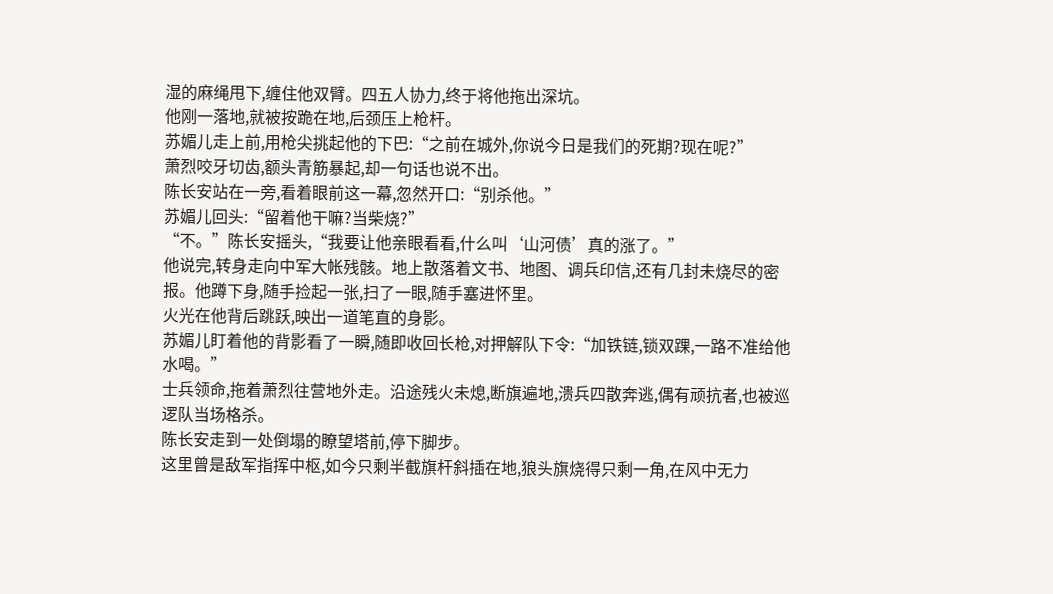湿的麻绳甩下,缠住他双臂。四五人协力,终于将他拖出深坑。
他刚一落地,就被按跪在地,后颈压上枪杆。
苏媚儿走上前,用枪尖挑起他的下巴:“之前在城外,你说今日是我们的死期?现在呢?”
萧烈咬牙切齿,额头青筋暴起,却一句话也说不出。
陈长安站在一旁,看着眼前这一幕,忽然开口:“别杀他。”
苏媚儿回头:“留着他干嘛?当柴烧?”
“不。”陈长安摇头,“我要让他亲眼看看,什么叫‘山河债’真的涨了。”
他说完,转身走向中军大帐残骸。地上散落着文书、地图、调兵印信,还有几封未烧尽的密报。他蹲下身,随手捡起一张,扫了一眼,随手塞进怀里。
火光在他背后跳跃,映出一道笔直的身影。
苏媚儿盯着他的背影看了一瞬,随即收回长枪,对押解队下令:“加铁链,锁双踝,一路不准给他水喝。”
士兵领命,拖着萧烈往营地外走。沿途残火未熄,断旗遍地,溃兵四散奔逃,偶有顽抗者,也被巡逻队当场格杀。
陈长安走到一处倒塌的瞭望塔前,停下脚步。
这里曾是敌军指挥中枢,如今只剩半截旗杆斜插在地,狼头旗烧得只剩一角,在风中无力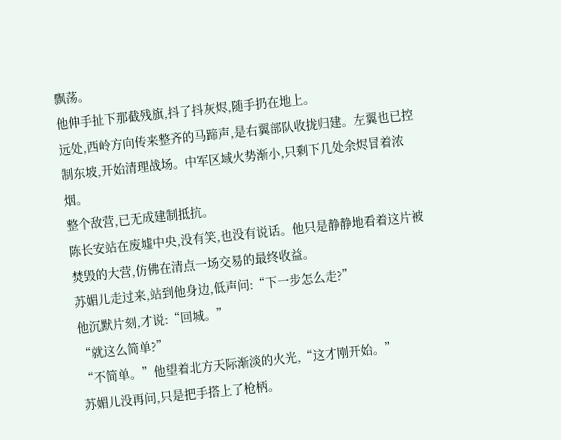飘荡。
他伸手扯下那截残旗,抖了抖灰烬,随手扔在地上。
远处,西岭方向传来整齐的马蹄声,是右翼部队收拢归建。左翼也已控制东坡,开始清理战场。中军区域火势渐小,只剩下几处余烬冒着浓烟。
整个敌营,已无成建制抵抗。
陈长安站在废墟中央,没有笑,也没有说话。他只是静静地看着这片被焚毁的大营,仿佛在清点一场交易的最终收益。
苏媚儿走过来,站到他身边,低声问:“下一步怎么走?”
他沉默片刻,才说:“回城。”
“就这么简单?”
“不简单。”他望着北方天际渐淡的火光,“这才刚开始。”
苏媚儿没再问,只是把手搭上了枪柄。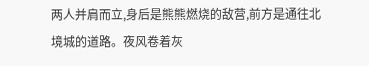两人并肩而立,身后是熊熊燃烧的敌营,前方是通往北境城的道路。夜风卷着灰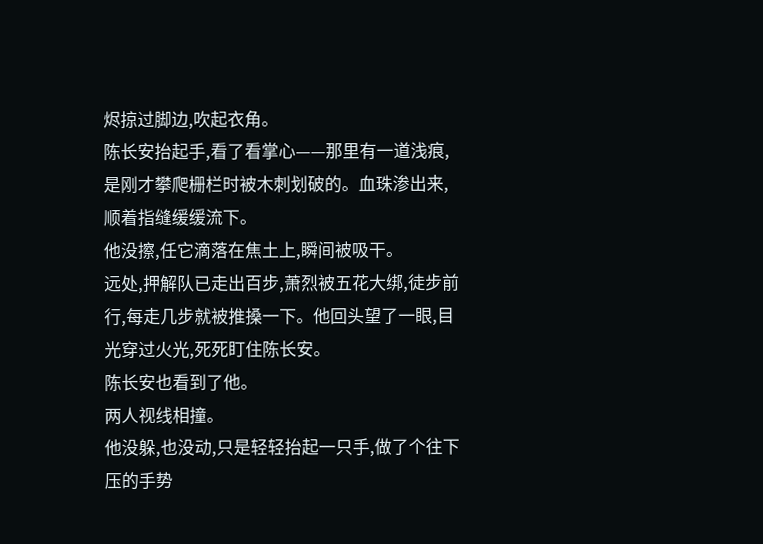烬掠过脚边,吹起衣角。
陈长安抬起手,看了看掌心——那里有一道浅痕,是刚才攀爬栅栏时被木刺划破的。血珠渗出来,顺着指缝缓缓流下。
他没擦,任它滴落在焦土上,瞬间被吸干。
远处,押解队已走出百步,萧烈被五花大绑,徒步前行,每走几步就被推搡一下。他回头望了一眼,目光穿过火光,死死盯住陈长安。
陈长安也看到了他。
两人视线相撞。
他没躲,也没动,只是轻轻抬起一只手,做了个往下压的手势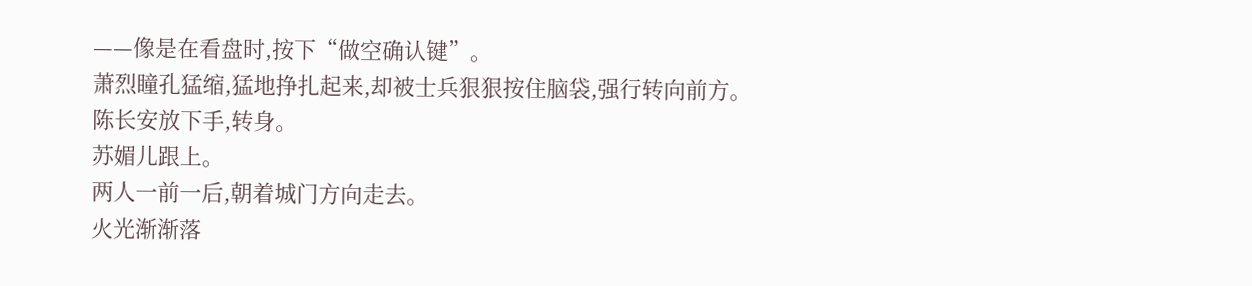——像是在看盘时,按下“做空确认键”。
萧烈瞳孔猛缩,猛地挣扎起来,却被士兵狠狠按住脑袋,强行转向前方。
陈长安放下手,转身。
苏媚儿跟上。
两人一前一后,朝着城门方向走去。
火光渐渐落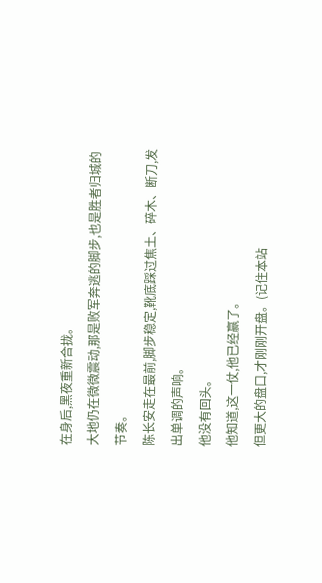在身后,黑夜重新合拢。
大地仍在微微震动,那是败军奔逃的脚步,也是胜者归城的节奏。
陈长安走在最前,脚步稳定,靴底踩过焦土、碎木、断刀,发出单调的声响。
他没有回头。
他知道,这一仗,他已经赢了。
但更大的盘口,才刚刚开盘。(记住本站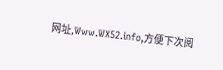网址,Www.WX52.info,方便下次阅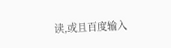读,或且百度输入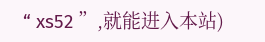“ xs52 ”,就能进入本站)